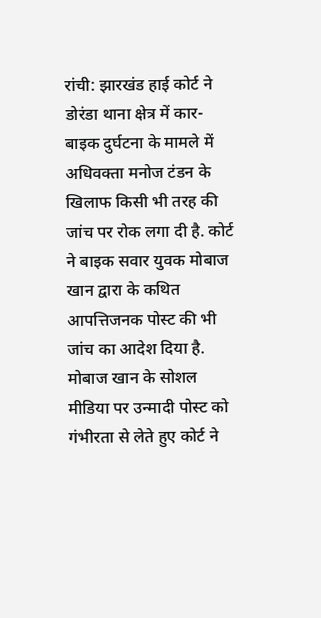रांची: झारखंड हाई कोर्ट ने डोरंडा थाना क्षेत्र में कार-बाइक दुर्घटना के मामले में अधिवक्ता मनोज टंडन के खिलाफ किसी भी तरह की जांच पर रोक लगा दी है. कोर्ट ने बाइक सवार युवक मोबाज खान द्वारा के कथित आपत्तिजनक पोस्ट की भी जांच का आदेश दिया है.
मोबाज खान के सोशल मीडिया पर उन्मादी पोस्ट को गंभीरता से लेते हुए कोर्ट ने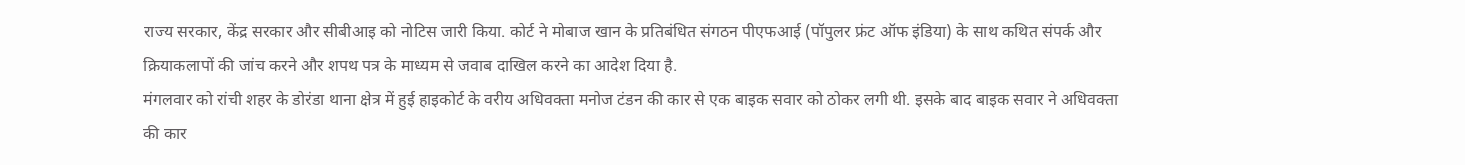राज्य सरकार, केंद्र सरकार और सीबीआइ को नोटिस जारी किया. कोर्ट ने मोबाज खान के प्रतिबंधित संगठन पीएफआई (पॉपुलर फ्रंट ऑफ इंडिया) के साथ कथित संपर्क और क्रियाकलापों की जांच करने और शपथ पत्र के माध्यम से जवाब दाखिल करने का आदेश दिया है.
मंगलवार को रांची शहर के डोरंडा थाना क्षेत्र में हुई हाइकोर्ट के वरीय अधिवक्ता मनोज टंडन की कार से एक बाइक सवार को ठोकर लगी थी. इसके बाद बाइक सवार ने अधिवक्ता की कार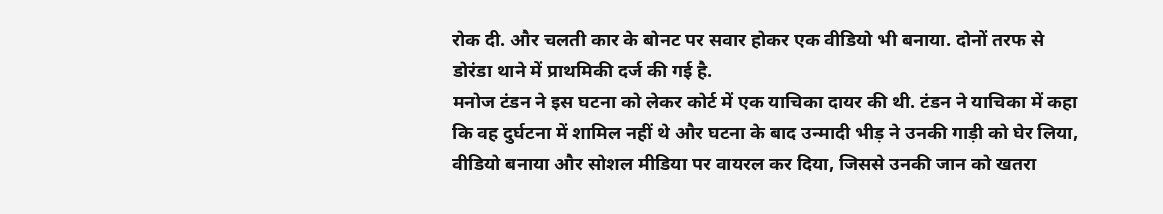रोक दी. और चलती कार के बोनट पर सवार होकर एक वीडियो भी बनाया. दोनों तरफ से डोरंडा थाने में प्राथमिकी दर्ज की गई है.
मनोज टंडन ने इस घटना को लेकर कोर्ट में एक याचिका दायर की थी. टंडन ने याचिका में कहा कि वह दुर्घटना में शामिल नहीं थे और घटना के बाद उन्मादी भीड़ ने उनकी गाड़ी को घेर लिया, वीडियो बनाया और सोशल मीडिया पर वायरल कर दिया, जिससे उनकी जान को खतरा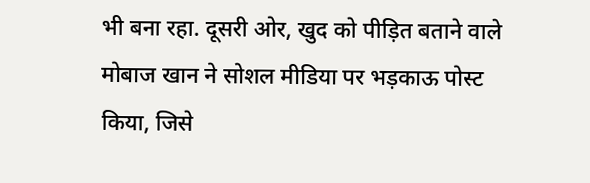भी बना रहा. दूसरी ओर, खुद को पीड़ित बताने वाले मोबाज खान ने सोशल मीडिया पर भड़काऊ पोस्ट किया, जिसे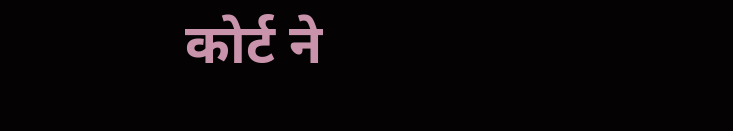कोर्ट ने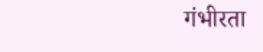गंभीरता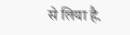से लिया है.